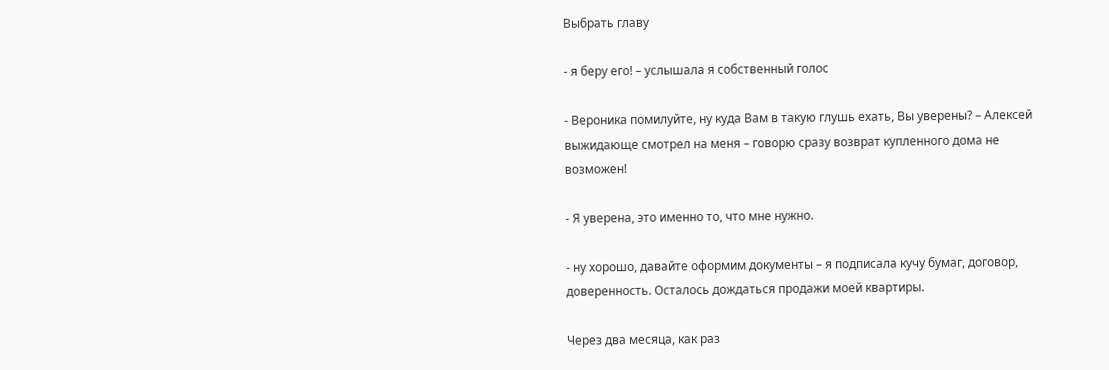Выбрать главу

- я беру его! – услышала я собственный голос

- Вероника помилуйте, ну куда Вам в такую глушь ехать, Вы уверены? – Алексей выжидающе смотрел на меня – говорю сразу возврат купленного дома не возможен!

- Я уверена, это именно то, что мне нужно.

- ну хорошо, давайте оформим документы – я подписала кучу бумаг, договор, доверенность. Осталось дождаться продажи моей квартиры.

Через два месяца, как раз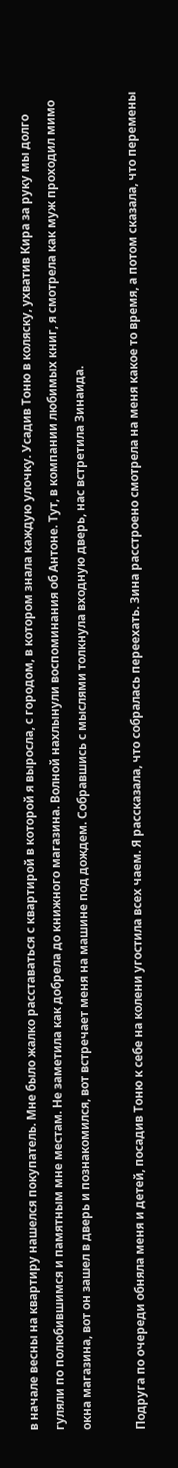в начале весны на квартиру нашелся покупатель. Мне было жалко расставаться с квартирой в которой я выросла, с городом, в котором знала каждую улочку. Усадив Тоню в коляску, ухватив Кира за руку мы долго гуляли по полюбившимся и памятным мне местам. Не заметила как добрела до книжного магазина. Волной нахлынули воспоминания об Антоне. Тут, в компании любимых книг, я смотрела как муж проходил мимо окна магазина, вот он зашел в дверь и познакомился, вот встречает меня на машине под дождем. Собравшись с мыслями толкнула входную дверь, нас встретила Зинаида.

Подруга по очереди обняла меня и детей, посадив Тоню к себе на колени угостила всех чаем. Я рассказала, что собралась переехать. Зина расстроено смотрела на меня какое то время, а потом сказала, что перемены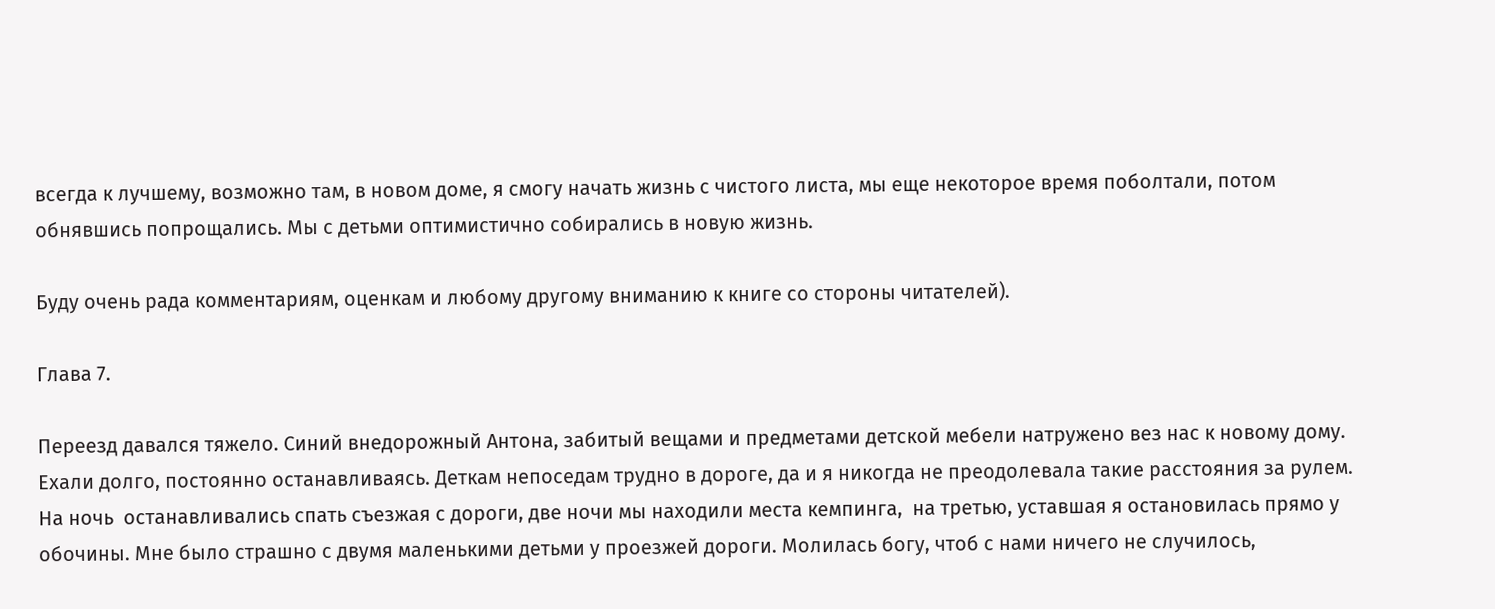всегда к лучшему, возможно там, в новом доме, я смогу начать жизнь с чистого листа, мы еще некоторое время поболтали, потом обнявшись попрощались. Мы с детьми оптимистично собирались в новую жизнь.

Буду очень рада комментариям, оценкам и любому другому вниманию к книге со стороны читателей).

Глава 7.

Переезд давался тяжело. Синий внедорожный Антона, забитый вещами и предметами детской мебели натружено вез нас к новому дому. Ехали долго, постоянно останавливаясь. Деткам непоседам трудно в дороге, да и я никогда не преодолевала такие расстояния за рулем.  На ночь  останавливались спать съезжая с дороги, две ночи мы находили места кемпинга,  на третью, уставшая я остановилась прямо у обочины. Мне было страшно с двумя маленькими детьми у проезжей дороги. Молилась богу, чтоб с нами ничего не случилось,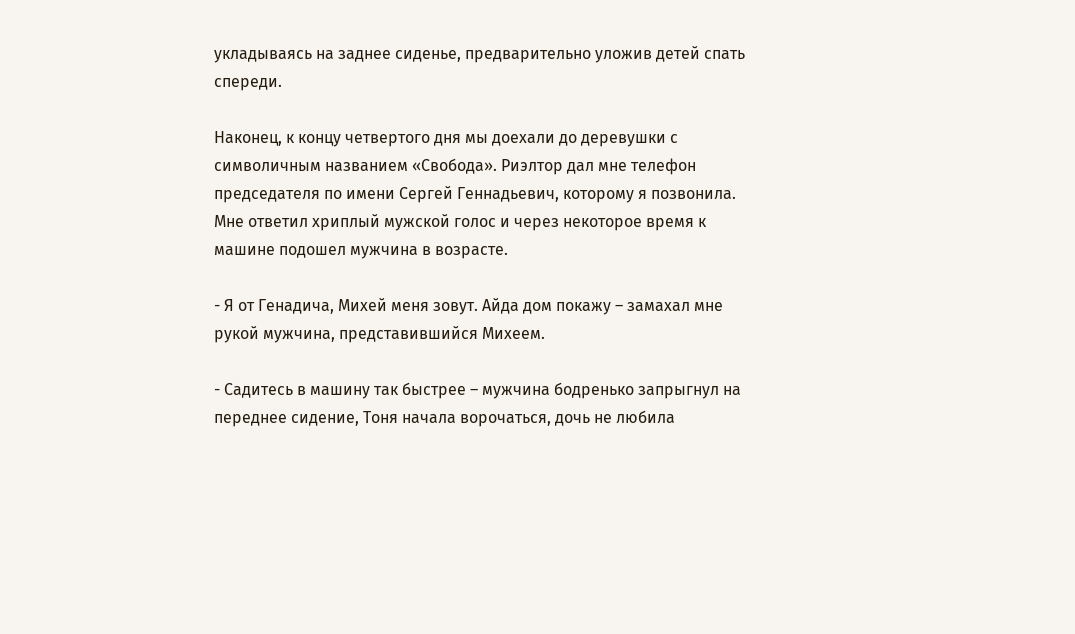укладываясь на заднее сиденье, предварительно уложив детей спать спереди.

Наконец, к концу четвертого дня мы доехали до деревушки с символичным названием «Свобода». Риэлтор дал мне телефон председателя по имени Сергей Геннадьевич, которому я позвонила. Мне ответил хриплый мужской голос и через некоторое время к машине подошел мужчина в возрасте.

- Я от Генадича, Михей меня зовут. Айда дом покажу – замахал мне рукой мужчина, представившийся Михеем.

- Садитесь в машину так быстрее – мужчина бодренько запрыгнул на переднее сидение, Тоня начала ворочаться, дочь не любила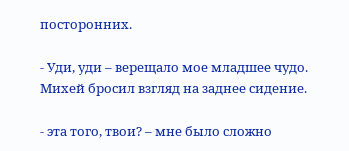посторонних.

- Уди, уди – верещало мое младшее чудо. Михей бросил взгляд на заднее сидение.

- эта того, твои? – мне было сложно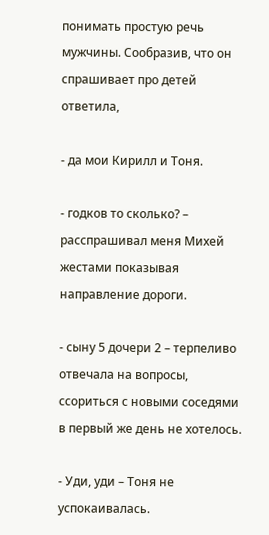понимать простую речь мужчины. Сообразив, что он спрашивает про детей ответила,

- да мои Кирилл и Тоня.

- годков то сколько? – расспрашивал меня Михей жестами показывая направление дороги.

- сыну 5 дочери 2 – терпеливо отвечала на вопросы, ссориться с новыми соседями в первый же день не хотелось.

- Уди, уди – Тоня не успокаивалась.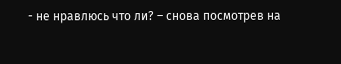- не нравлюсь что ли? – снова посмотрев на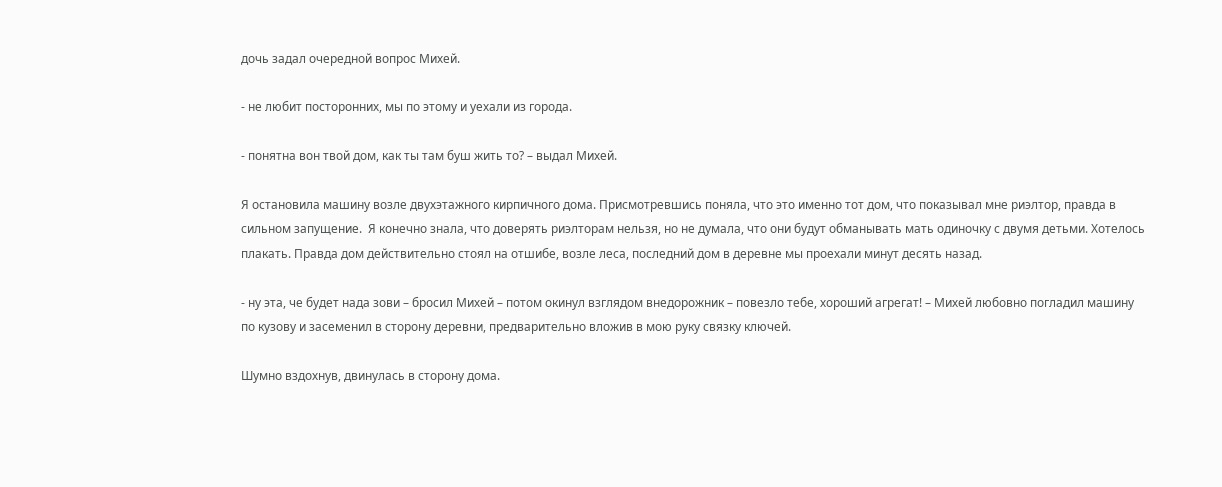дочь задал очередной вопрос Михей.

- не любит посторонних, мы по этому и уехали из города.

- понятна вон твой дом, как ты там буш жить то? – выдал Михей.

Я остановила машину возле двухэтажного кирпичного дома. Присмотревшись поняла, что это именно тот дом, что показывал мне риэлтор, правда в сильном запущение.  Я конечно знала, что доверять риэлторам нельзя, но не думала, что они будут обманывать мать одиночку с двумя детьми. Хотелось плакать. Правда дом действительно стоял на отшибе, возле леса, последний дом в деревне мы проехали минут десять назад.

- ну эта, че будет нада зови – бросил Михей – потом окинул взглядом внедорожник – повезло тебе, хороший агрегат! – Михей любовно погладил машину по кузову и засеменил в сторону деревни, предварительно вложив в мою руку связку ключей.

Шумно вздохнув, двинулась в сторону дома.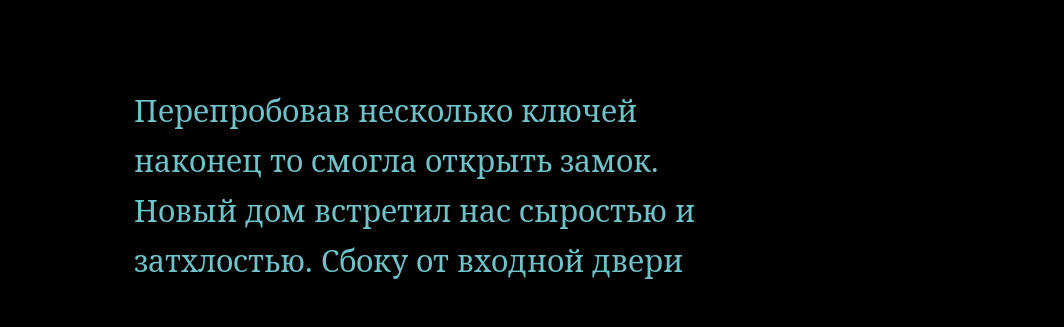Перепробовав несколько ключей наконец то смогла открыть замок. Новый дом встретил нас сыростью и затхлостью. Сбоку от входной двери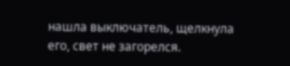нашла выключатель, щелкнула его, свет не загорелся.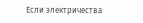Если электричества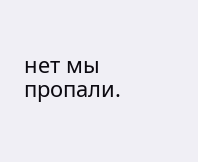нет мы пропали.